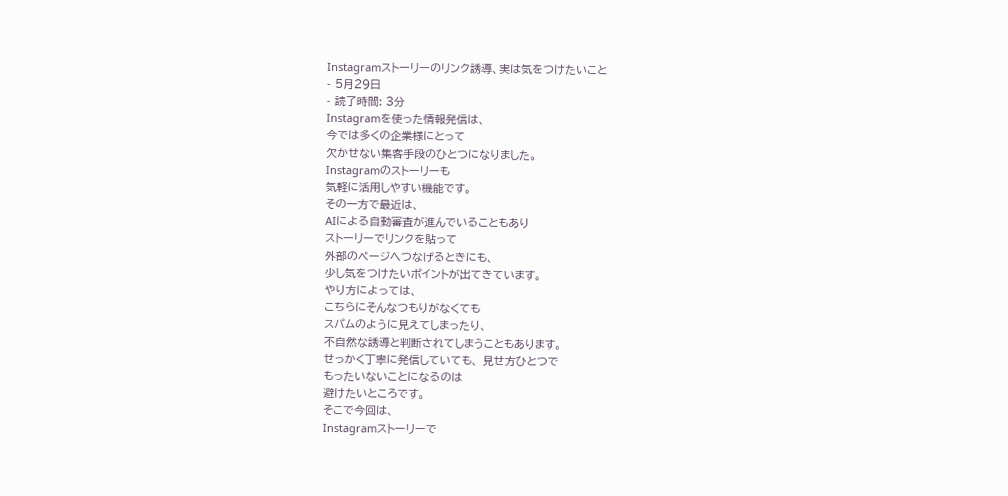Instagramストーリーのリンク誘導、実は気をつけたいこと
- 5月29日
- 読了時間: 3分
Instagramを使った情報発信は、
今では多くの企業様にとって
欠かせない集客手段のひとつになりました。
Instagramのストーリーも
気軽に活用しやすい機能です。
その一方で最近は、
AIによる自動審査が進んでいることもあり
ストーリーでリンクを貼って
外部のページへつなげるときにも、
少し気をつけたいポイントが出てきています。
やり方によっては、
こちらにそんなつもりがなくても
スパムのように見えてしまったり、
不自然な誘導と判断されてしまうこともあります。
せっかく丁寧に発信していても、 見せ方ひとつで
もったいないことになるのは
避けたいところです。
そこで今回は、
Instagramストーリーで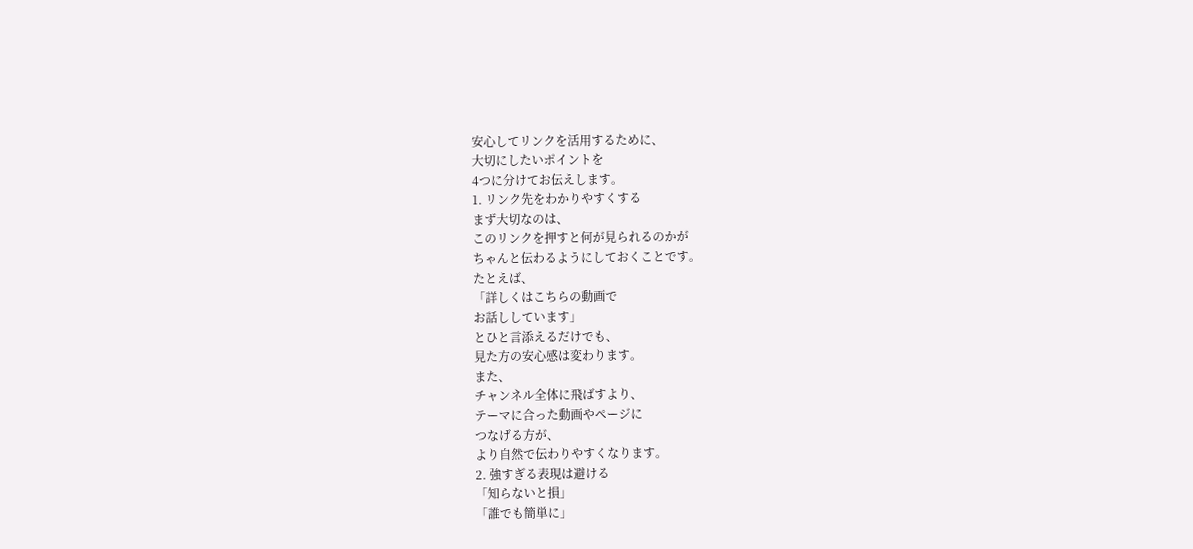安心してリンクを活用するために、
大切にしたいポイントを
4つに分けてお伝えします。
1. リンク先をわかりやすくする
まず大切なのは、
このリンクを押すと何が見られるのかが
ちゃんと伝わるようにしておくことです。
たとえば、
「詳しくはこちらの動画で
お話ししています」
とひと言添えるだけでも、
見た方の安心感は変わります。
また、
チャンネル全体に飛ばすより、
テーマに合った動画やページに
つなげる方が、
より自然で伝わりやすくなります。
2. 強すぎる表現は避ける
「知らないと損」
「誰でも簡単に」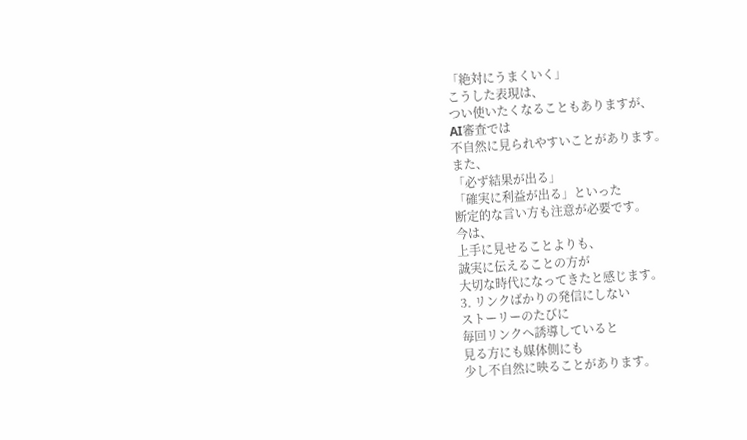「絶対にうまくいく」
こうした表現は、
つい使いたくなることもありますが、
AI審査では
不自然に見られやすいことがあります。
また、
「必ず結果が出る」
「確実に利益が出る」といった
断定的な言い方も注意が必要です。
今は、
上手に見せることよりも、
誠実に伝えることの方が
大切な時代になってきたと感じます。
3. リンクばかりの発信にしない
ストーリーのたびに
毎回リンクへ誘導していると
見る方にも媒体側にも
少し不自然に映ることがあります。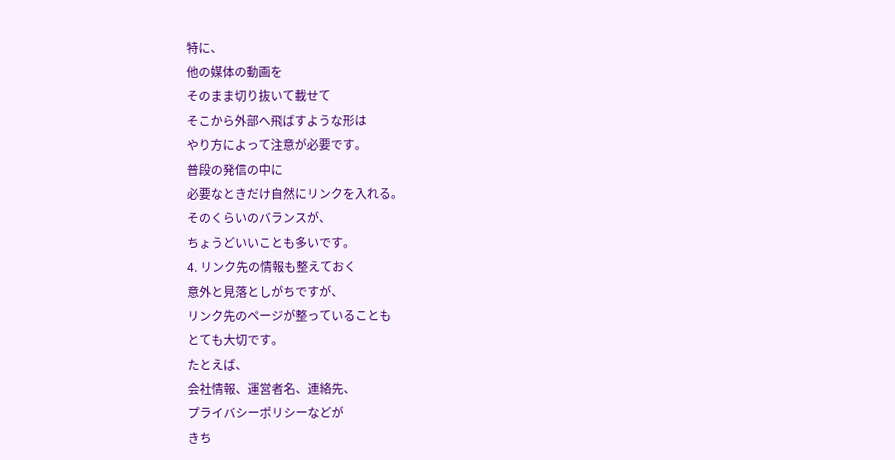特に、
他の媒体の動画を
そのまま切り抜いて載せて
そこから外部へ飛ばすような形は
やり方によって注意が必要です。
普段の発信の中に
必要なときだけ自然にリンクを入れる。
そのくらいのバランスが、
ちょうどいいことも多いです。
4. リンク先の情報も整えておく
意外と見落としがちですが、
リンク先のページが整っていることも
とても大切です。
たとえば、
会社情報、運営者名、連絡先、
プライバシーポリシーなどが
きち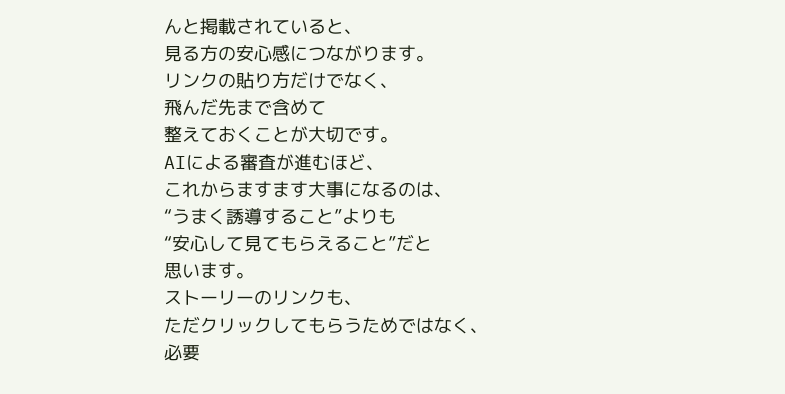んと掲載されていると、
見る方の安心感につながります。
リンクの貼り方だけでなく、
飛んだ先まで含めて
整えておくことが大切です。
AIによる審査が進むほど、
これからますます大事になるのは、
“うまく誘導すること”よりも
“安心して見てもらえること”だと
思います。
ストーリーのリンクも、
ただクリックしてもらうためではなく、
必要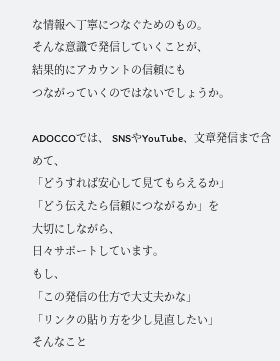な情報へ丁寧につなぐためのもの。
そんな意識で発信していくことが、
結果的にアカウントの信頼にも
つながっていくのではないでしょうか。

ADOCCOでは、 SNSやYouTube、文章発信まで含めて、
「どうすれば安心して見てもらえるか」
「どう伝えたら信頼につながるか」を
大切にしながら、
日々サポートしています。
もし、
「この発信の仕方で大丈夫かな」
「リンクの貼り方を少し見直したい」
そんなこと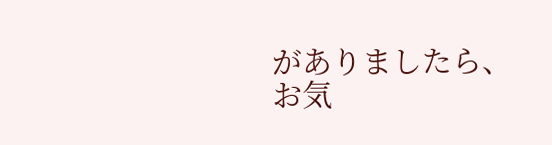がありましたら、
お気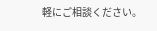軽にご相談ください。